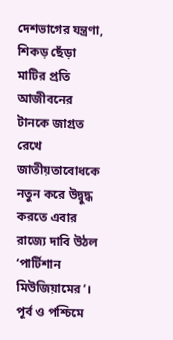দেশভাগের যন্ত্রণা, শিকড় ছেঁড়া মাটির প্রতি আজীবনের টানকে জাগ্রত রেখে জাতীয়তাবোধকে নতুন করে উদ্বুদ্ধ করতে এবার রাজ্যে দাবি উঠল ‘পার্টিশান মিউজিয়ামের’। পূর্ব ও পশ্চিমে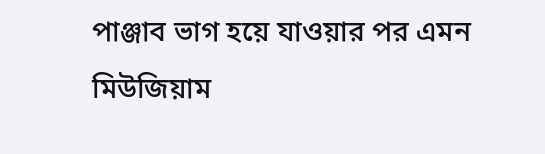পাঞ্জাব ভাগ হয়ে যাওয়ার পর এমন মিউজিয়াম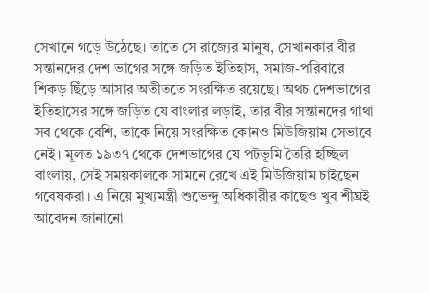সেখানে গড়ে উঠেছে। তাতে সে রাজ্যের মানুষ, সেখানকার বীর সন্তানদের দেশ ভাগের সঙ্গে জড়িত ইতিহাস, সমাজ-পরিবারে শিকড় ছিঁড়ে আসার অতীততে সংরক্ষিত রয়েছে। অথচ দেশভাগের ইতিহাসের সঙ্গে জড়িত যে বাংলার লড়াই, তার বীর সন্তানদের গাথা সব থেকে বেশি, তাকে নিয়ে সংরক্ষিত কোনও মিউজিয়াম সেভাবে নেই। মূলত ১৯৩৭ থেকে দেশভাগের যে পটভূমি তৈরি হচ্ছিল বাংলায়, সেই সময়কালকে সামনে রেখে এই মিউজিয়াম চাইছেন গবেষকরা। এ নিয়ে মুখ্যমন্ত্রী শুভেন্দু অধিকারীর কাছেও খুব শীঘ্রই আবেদন জানানো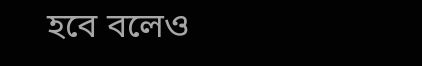হবে বলেও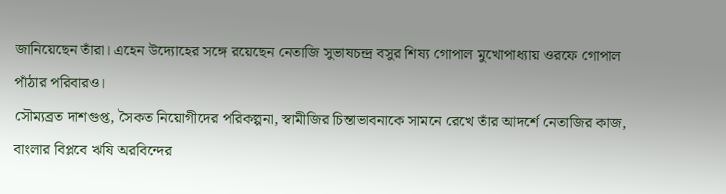জানিয়েছেন তাঁরা। এহেন উদ্যোহের সঙ্গে রয়েছেন নেতাজি সুভাষচন্দ্র বসুর শিষ্য গোপাল মুখোপাধ্যায় ওরফে গোপাল পাঁঠার পরিবারও।
সৌম্যব্রত দাশগুপ্ত, সৈকত নিয়োগীদের পরিকল্পনা, স্বামীজির চিন্তাভাবনাকে সামনে রেখে তাঁর আদর্শে নেতাজির কাজ, বাংলার বিপ্লবে ঋষি অরবিন্দের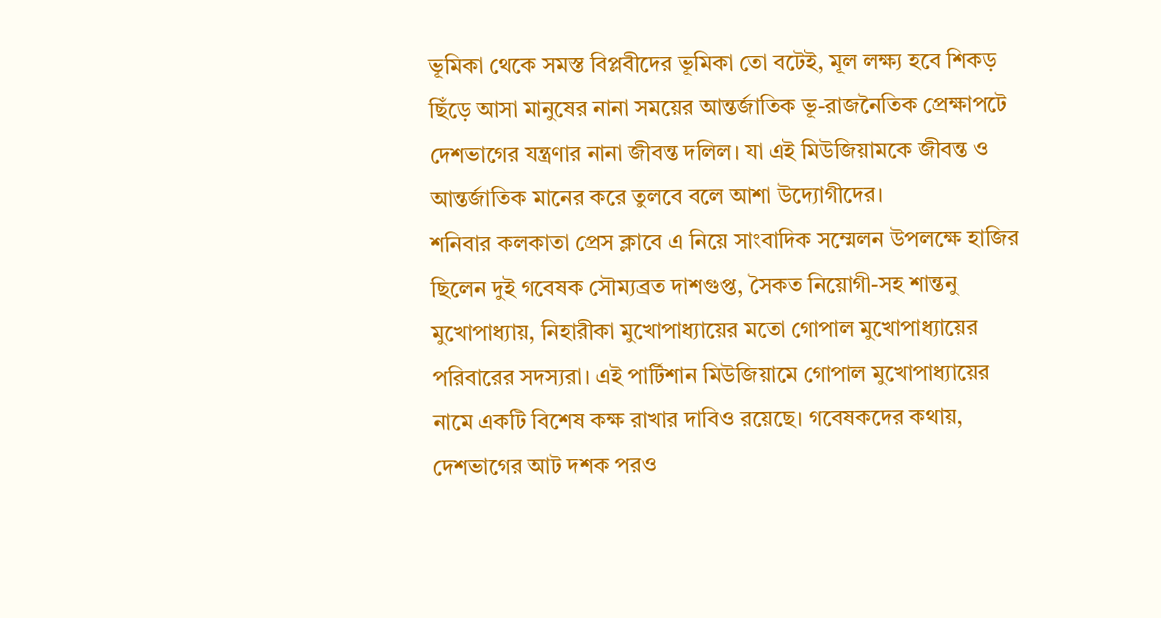ভূমিকা থেকে সমস্ত বিপ্লবীদের ভূমিকা তো বটেই, মূল লক্ষ্য হবে শিকড় ছিঁড়ে আসা মানুষের নানা সময়ের আন্তর্জাতিক ভূ-রাজনৈতিক প্রেক্ষাপটে দেশভাগের যন্ত্রণার নানা জীবন্ত দলিল। যা এই মিউজিয়ামকে জীবন্ত ও আন্তর্জাতিক মানের করে তুলবে বলে আশা উদ্যোগীদের।
শনিবার কলকাতা প্রেস ক্লাবে এ নিয়ে সাংবাদিক সম্মেলন উপলক্ষে হাজির ছিলেন দুই গবেষক সৌম্যব্রত দাশগুপ্ত, সৈকত নিয়োগী-সহ শান্তনু মুখোপাধ্যায়, নিহারীকা মুখোপাধ্যায়ের মতো গোপাল মুখোপাধ্যায়ের পরিবারের সদস্যরা। এই পার্টিশান মিউজিয়ামে গোপাল মুখোপাধ্যায়ের নামে একটি বিশেষ কক্ষ রাখার দাবিও রয়েছে। গবেষকদের কথায়, দেশভাগের আট দশক পরও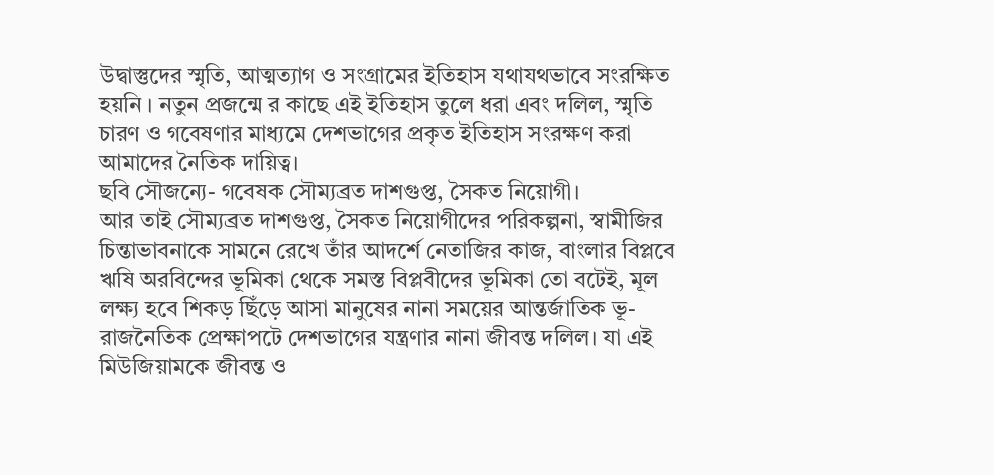উদ্বাস্তুদের স্মৃতি, আত্মত্যাগ ও সংগ্রামের ইতিহাস যথাযথভাবে সংরক্ষিত হয়নি । নতুন প্রজন্মে র কাছে এই ইতিহাস তুলে ধরা এবং দলিল, স্মৃতি চারণ ও গবেষণার মাধ্যমে দেশভাগের প্রকৃত ইতিহাস সংরক্ষণ করা আমাদের নৈতিক দায়িত্ব।
ছবি সৌজন্যে- গবেষক সৌম্যব্রত দাশগুপ্ত, সৈকত নিয়োগী।
আর তাই সৌম্যব্রত দাশগুপ্ত, সৈকত নিয়োগীদের পরিকল্পনা, স্বামীজির চিন্তাভাবনাকে সামনে রেখে তাঁর আদর্শে নেতাজির কাজ, বাংলার বিপ্লবে ঋষি অরবিন্দের ভূমিকা থেকে সমস্ত বিপ্লবীদের ভূমিকা তো বটেই, মূল লক্ষ্য হবে শিকড় ছিঁড়ে আসা মানুষের নানা সময়ের আন্তর্জাতিক ভূ-রাজনৈতিক প্রেক্ষাপটে দেশভাগের যন্ত্রণার নানা জীবন্ত দলিল। যা এই মিউজিয়ামকে জীবন্ত ও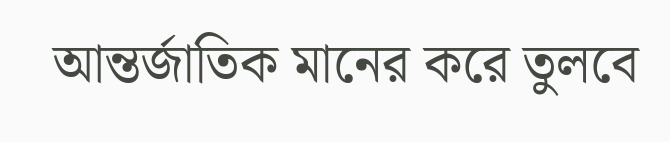আন্তর্জাতিক মানের করে তুলবে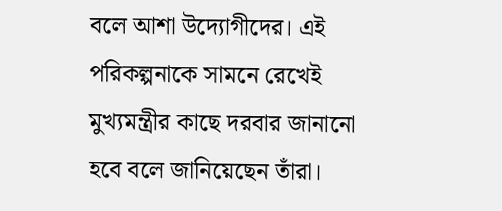বলে আশা উদ্যোগীদের। এই পরিকল্পনাকে সামনে রেখেই মুখ্যমন্ত্রীর কাছে দরবার জানানো হবে বলে জানিয়েছেন তাঁরা।